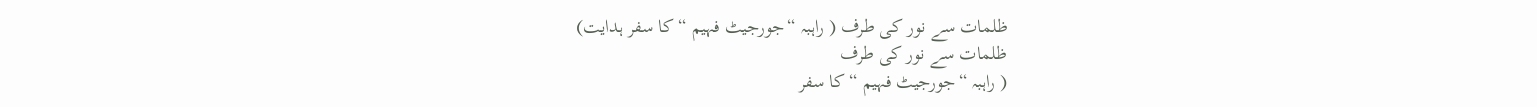ظلمات سے نور کی طرف ( راہبہ “جورجیٹ فہیم “کا سفر ہدایت)
ظلمات سے نور کی طرف
( راہبہ “جورجیٹ فہیم “کا سفر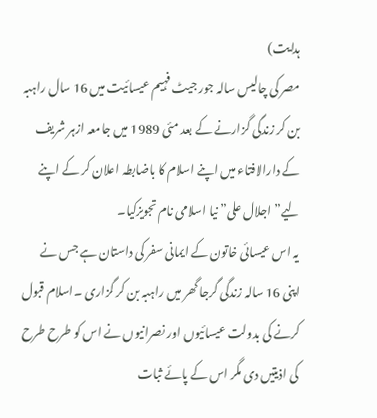ہدایت)
مصر کی چالیس سالہ جور جیٹ فہیم عیسائیت میں 16 سال راہبہ بن کر زندگی گزارنے کے بعد مئی 1989 میں جامعہ ازہر شریف کے دارالافتاء میں اپنے اسلام کا باضابطہ اعلان کر کے اپنے لیے” اجلال علی” نیا اسلامی نام تجویزکیا۔
یہ اس عیسائی خاتون کے ایمانی سفر کی داستان ہے جس نے اپنی 16 سالہ زندگی گرجا گھر میں راہبہ بن کر گزاری ۔اسلام قبول کرنے کی بدولت عیسائیوں اور نصرانیوں نے اس کو طرح طرح کی اذیتیں دی مگر اس کے پائے ثبات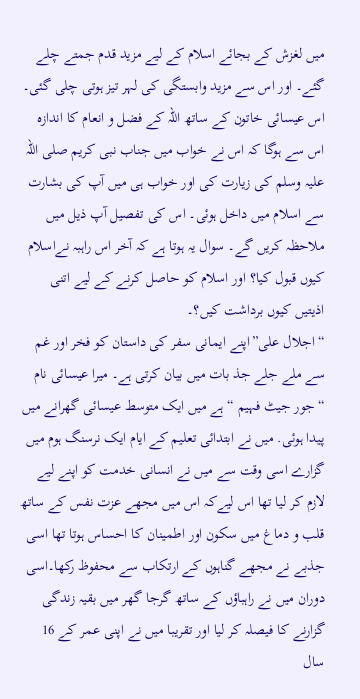میں لغزش کے بجائے اسلام کے لیے مزید قدم جمتے چلے گئے۔ اور اس سے مزید وابستگی کی لہر تیز ہوتی چلی گئی۔ اس عیسائی خاتون کے ساتھ اللہ کے فضل و انعام کا اندازہ اس سے ہوگا کہ اس نے خواب میں جناب نبی کریم صلی اللہ علیہ وسلم کی زیارت کی اور خواب ہی میں آپ کی بشارت سے اسلام میں داخل ہوئی۔ اس کی تفصیل آپ ذیل میں ملاحظہ کریں گے۔ سوال یہ ہوتا ہے کہ آخر اس راہبہ نےاسلام کیوں قبول کیا؟ اور اسلام کو حاصل کرنے کے لیے اتنی اذیتیں کیوں برداشت کیں؟۔
“اجلال علی”اپنے ایمانی سفر کی داستان کو فخر اور غم سے ملے جلے جذ بات میں بیان کرتی ہے۔ میرا عیسائی نام “جور جیٹ فہیم “ہے میں ایک متوسط عیسائی گھرانے میں پیدا ہوئی. میں نے ابتدائی تعلیم کے ایام ایک نرسنگ ہوم میں گزارے اسی وقت سے میں نے انسانی خدمت کو اپنے لیے لازم کر لیا تھا اس لیےکہ اس میں مجھے عزت نفس کے ساتھ قلب و دماغ میں سکون اور اطمینان کا احساس ہوتا تھا اسی جذبے نے مجھے گناہوں کے ارتکاب سے محفوظ رکھا۔اسی دوران میں نے راہباؤں کے ساتھ گرجا گھر میں بقیہ زندگی گزارنے کا فیصلہ کر لیا اور تقریبا میں نے اپنی عمر کے 16 سال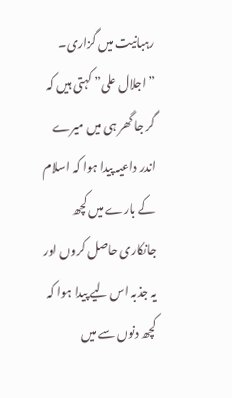رہبانیت میں گزاری۔
” اجلال علی” کہتی ہیں کہ گر جا گھر ہی میں میرے اندر داعیہ پیدا ہوا کہ اسلام کے بارے میں کچھ جانکاری حاصل کروں اور یہ جذبہ اس لیے پیدا ہوا کہ کچھ دنوں سے میں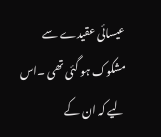عیسائی عقیدے سے مشکوک ہو گئی تھی ۔اس لیے کہ ان کے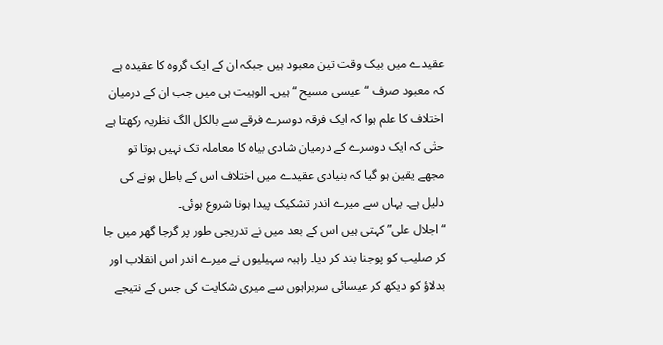عقیدے میں بیک وقت تین معبود ہیں جبکہ ان کے ایک گروہ کا عقیدہ ہے کہ معبود صرف “عیسی مسیح “ہیں۔ الوہیت ہی میں جب ان کے درمیان اختلاف کا علم ہوا کہ ایک فرقہ دوسرے فرقے سے بالکل الگ نظریہ رکھتا ہے حتٰی کہ ایک دوسرے کے درمیان شادی بیاہ کا معاملہ تک نہیں ہوتا تو مجھے یقین ہو گیا کہ بنیادی عقیدے میں اختلاف اس کے باطل ہونے کی دلیل ہے۔ یہاں سے میرے اندر تشکیک پیدا ہونا شروع ہوئی۔
“اجلال علی” کہتی ہیں اس کے بعد میں نے تدریجی طور پر گرجا گھر میں جا کر صلیب کو پوجنا بند کر دیا۔ راہبہ سہیلیوں نے میرے اندر اس انقلاب اور بدلاؤ کو دیکھ کر عیسائی سربراہوں سے میری شکایت کی جس کے نتیجے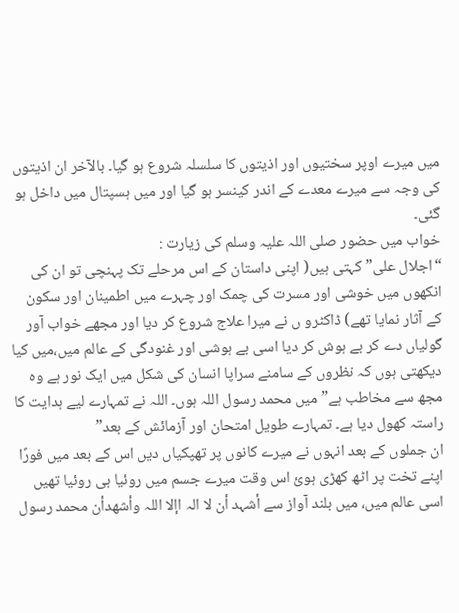میں میرے اوپر سختیوں اور اذیتوں کا سلسلہ شروع ہو گیا۔ بالآخر ان اذیتوں کی وجہ سے میرے معدے کے اندر کینسر ہو گیا اور میں ہسپتال میں داخل ہو گئی۔
خواب میں حضور صلی اللہ علیہ وسلم کی زیارت :
“اجلال علی” کہتی ہیں( اپنی داستان کے اس مرحلے تک پہنچی تو ان کی انکھوں میں خوشی اور مسرت کی چمک اور چہرے میں اطمینان اور سکون کے آثار نمایا تھے) ڈاکٹرو ں نے میرا علاج شروع کر دیا اور مجھے خواب آور گولیاں دے کر بے ہوش کر دیا اسی بے ہوشی اور غنودگی کے عالم میں،میں کیا دیکھتی ہوں کہ نظروں کے سامنے سراپا انسان کی شکل میں ایک نور ہے وہ مجھ سے مخاطب ہے” میں محمد رسول اللہ ہوں۔ اللہ نے تمہارے لیے ہدایت کا راستہ کھول دیا ہے۔ تمہارے طویل امتحان اور آزمائش کے بعد”
ان جملوں کے بعد انہوں نے میرے کانوں پر تھپکیاں دیں اس کے بعد میں فورًا اپنے تخت پر اٹھ کھڑی ہوئ اس وقت میرے جسم میں روئیا ہی روئیا تھیں اسی عالم میں، میں بلند آواز سے أشہد أن لا الہ اإلا اللہ وأشهدأن محمد رسول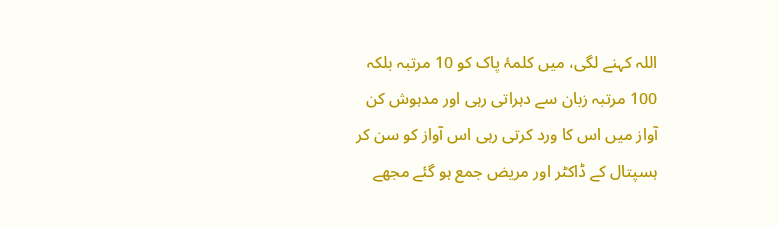اللہ کہنے لگی، میں کلمۂ پاک کو 10 مرتبہ بلکہ 100 مرتبہ زبان سے دہراتی رہی اور مدہوش کن آواز میں اس کا ورد کرتی رہی اس آواز کو سن کر ہسپتال کے ڈاکٹر اور مریض جمع ہو گئے مجھے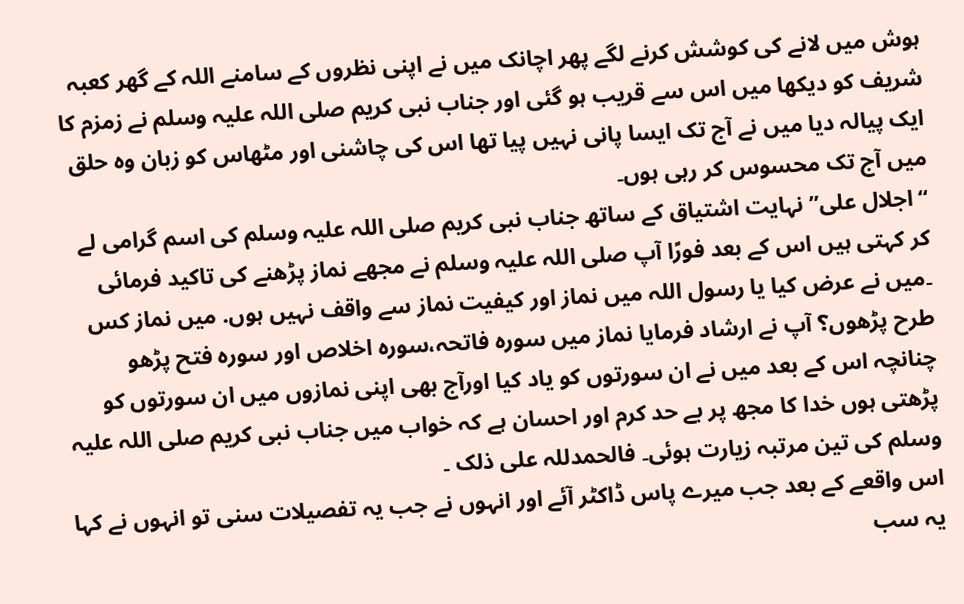ہوش میں لانے کی کوشش کرنے لگے پھر اچانک میں نے اپنی نظروں کے سامنے اللہ کے گھر کعبہ شریف کو دیکھا میں اس سے قریب ہو گئی اور جناب نبی کریم صلی اللہ علیہ وسلم نے زمزم کا ایک پیالہ دیا میں نے آج تک ایسا پانی نہیں پیا تھا اس کی چاشنی اور مٹھاس کو زبان وہ حلق میں آج تک محسوس کر رہی ہوں۔
“اجلال علی” نہایت اشتیاق کے ساتھ جناب نبی کریم صلی اللہ علیہ وسلم کی اسم گرامی لے کر کہتی ہیں اس کے بعد فورًا آپ صلی اللہ علیہ وسلم نے مجھے نماز پڑھنے کی تاکید فرمائی ۔میں نے عرض کیا یا رسول اللہ میں نماز اور کیفیت نماز سے واقف نہیں ہوں. میں نماز کس طرح پڑھوں؟ آپ نے ارشاد فرمایا نماز میں سورہ فاتحہ،سورہ اخلاص اور سورہ فتح پڑھو چنانچہ اس کے بعد میں نے ان سورتوں کو یاد کیا اورآج بھی اپنی نمازوں میں ان سورتوں کو پڑھتی ہوں خدا کا مجھ پر بے حد کرم اور احسان ہے کہ خواب میں جناب نبی کریم صلی اللہ علیہ وسلم کی تین مرتبہ زیارت ہوئی۔ فالحمدللہ علی ذلک ۔
اس واقعے کے بعد جب میرے پاس ڈاکٹر آئے اور انہوں نے جب یہ تفصیلات سنی تو انہوں نے کہا یہ سب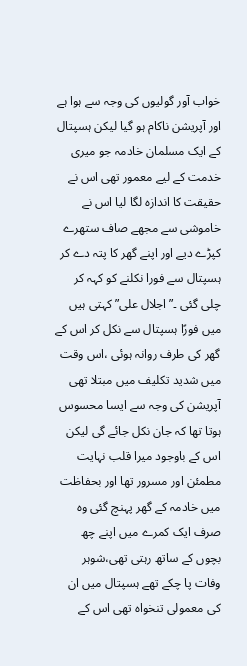خواب آور گولیوں کی وجہ سے ہوا ہے اور آپریشن ناکام ہو گیا لیکن ہسپتال کے ایک مسلمان خادمہ جو میری خدمت کے لیے معمور تھی اس نے حقیقت کا اندازہ لگا لیا اس نے خاموشی سے مجھے صاف ستھرے کپڑے دیے اور اپنے گھر کا پتہ دے کر ہسپتال سے فورا نکلنے کو کہہ کر چلی گئی ۔” اجلال علی” کہتی ہیں میں فورًا ہسپتال سے نکل کر اس کے گھر کی طرف روانہ ہوئی ،اس وقت میں شدید تکلیف میں مبتلا تھی آپریشن کی وجہ سے ایسا محسوس ہوتا تھا کہ جان نکل جائے گی لیکن اس کے باوجود میرا قلب نہایت مطمئن اور مسرور تھا اور بحفاظت میں خادمہ کے گھر پہنچ گئی وہ صرف ایک کمرے میں اپنے چھ بچوں کے ساتھ رہتی تھی،شوہر وفات پا چکے تھے ہسپتال میں ان کی معمولی تنخواہ تھی اس کے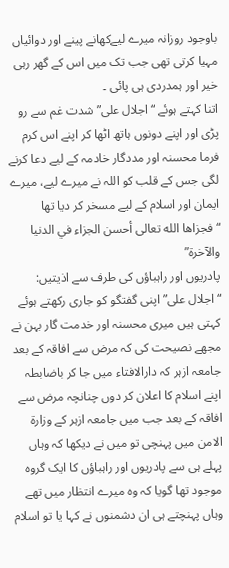باوجود روزانہ میرے لیےکھانے پینے اور دوائیاں مہیا کرتی تھی جب تک میں اس کے گھر رہی خیر اور ہمدردی ہی پائی ۔
اتنا کہتے ہوئے “اجلال علی” شدت غم سے رو پڑی اور اپنے دونوں ہاتھ اٹھا کر اپنے اس کرم فرما محسنہ اور مددگار خادمہ کے لیے دعا کرنے لگی جس کے قلب کو اللہ نے میرے لیے، میرے ایمان اور اسلام کے لیے مسخر کر دیا تھا “فجزاها الله تعالى أحسن الجزاء في الدنيا والآخرة”
پادریوں اور راہباؤں کی طرف سے اذیتیں:
“اجلال علی” اپنی گفتگو کو جاری رکھتے ہوئے کہتی ہیں میری محسنہ اور خدمت گار بہن نے مجھے نصیحت کی کہ مرض سے افاقہ کے بعد جامعہ ازہر کہ دارالافتاء میں جا کر باضابطہ اپنے اسلام کا اعلان کر دوں چنانچہ مرض سے افاقہ کے بعد جب میں جامعہ ازہر کے وزارۃ الامن میں پہنچی تو میں نے دیکھا کہ وہاں پہلے ہی سے پادریوں اور راہباؤں کا ایک گروہ موجود تھا گویا کہ وہ میرے انتظار میں تھے وہاں پہنچتے ہی ان دشمنوں نے کہا یا تو اسلام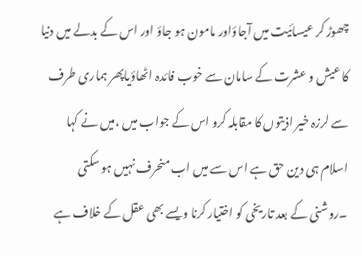چھوڑ کر عیسائیت میں آجاؤاور مامون ہو جاؤ اور اس کے بدلے میں دنیا کا عیش و عشرت کے سامان سے خوب فائدہ اٹھاؤیاپھر ہماری طرف سے لرزہ خیر اذیتوں کا مقابلہ کرو اس کے جواب میں ،میں نے کہا اسلام ہی دین حق ہے اس سے میں اب منحرف نہیں ہو سکتی ۔روشنی کے بعد تاریخی کو اختیار کرنا ویسے بھی عقل کے خلاف ہے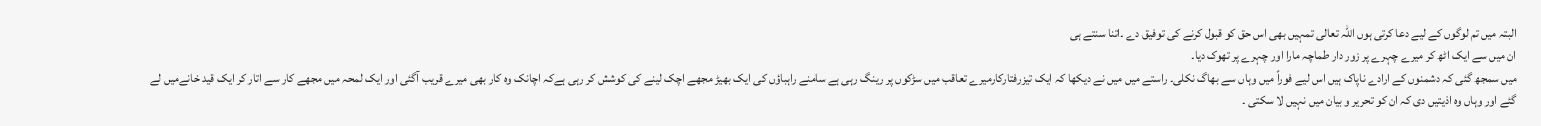البتہ میں تم لوگوں کے لیے دعا کرتی ہوں اللہ تعالی تمہیں بھی اس حق کو قبول کرنے کی توفیق دے ۔اتنا سنتے ہی
ان میں سے ایک اٹھ کر میرے چہرے پر زور دار طماچہ مارا اور چہرے پر تھوک دیا۔
میں سمجھ گئی کہ دشمنوں کے ارادے ناپاک ہیں اس لیے فوراً میں وہاں سے بھاگ نکلی۔ راستے میں میں نے دیکھا کہ ایک تیزرفتارکارمیرے تعاقب میں سڑکوں پر رینگ رہی ہے سامنے راہباؤں کی ایک بھیڑ مجھے اچک لینے کی کوشش کر رہی ہےکہ اچانک وہ کار بھی میرے قریب آگئی اور ایک لمحہ میں مجھے کار سے اتار کر ایک قید خانےمیں لے گئے اور وہاں وہ اذیتیں دی کہ ان کو تحریر و بیان میں نہیں لا سکتی ۔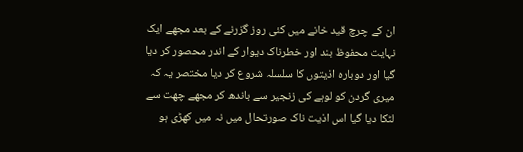ان کے چرچ قید خانے میں کئی روز گزرنے کے بعد مجھے ایک نہایت محفوظ بند اور خطرناک دیوار کے اندر محصور کر دیا گیا اور دوبارہ اذیتوں کا سلسلہ شروع کر دیا مختصر یہ کہ میری گردن کو لوہے کی زنجیر سے باندھ کر مجھے چھت سے لٹکا دیا گیا اس اذیت ناک صورتحال میں نہ میں کھڑی ہو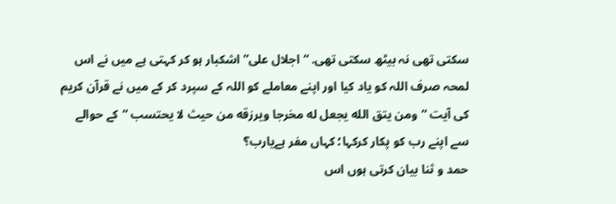سکتی تھی نہ بیٹھ سکتی تھی. “اجلال علی” اشکبار ہو کر کہتی ہے میں نے اس لمحہ صرف اللہ کو یاد کیا اور اپنے معاملے کو اللہ کے سپرد کر کے میں نے قرآن کریم کی آیت “ومن يتق الله يجعل له مخرجا ويرزقه من حيث لا يحتسب “کے حوالے سے اپنے رب کو پکار کرکہا؛ کہاں مفر ہےیارب؟
حمد و ثنا بیان کرتی ہوں اس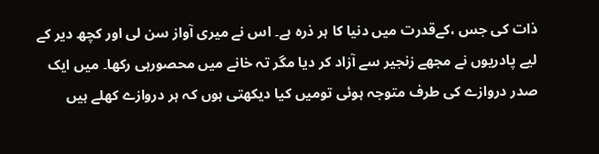ذات کی جس ،کےقدرت میں دنیا کا ہر ذرہ ہے۔ اس نے میری آواز سن لی اور کچھ دیر کے لیے پادریوں نے مجھے زنجیر سے آزاد کر دیا مگر تہ خانے میں محصورہی رکھا۔ میں ایک صدر دروازے کی طرف متوجہ ہوئی تومیں کیا دیکھتی ہوں کہ ہر دروازے کھلے ہیں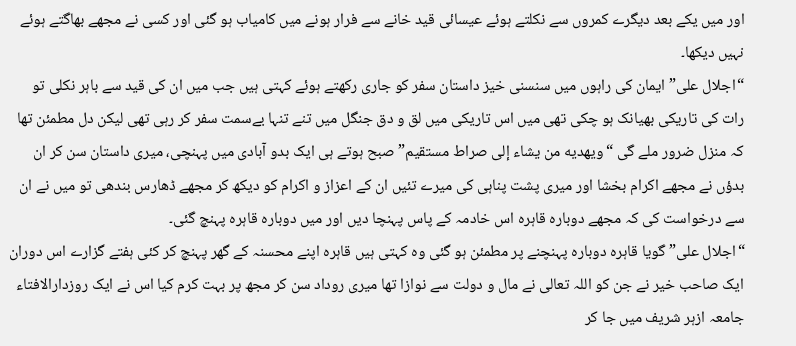اور میں یکے بعد دیگرے کمروں سے نکلتے ہوئے عیسائی قید خانے سے فرار ہونے میں کامیاب ہو گئی اور کسی نے مجھے بھاگتے ہوئے نہیں دیکھا۔
“اجلال علی” ایمان کی راہوں میں سنسنی خیز داستان سفر کو جاری رکھتے ہوئے کہتی ہیں جب میں ان کی قید سے باہر نکلی تو رات کی تاریکی بھیانک ہو چکی تھی میں اس تاریکی میں لق و دق جنگل میں تنے تنہا بےسمت سفر کر رہی تھی لیکن دل مطمئن تھا کہ منزل ضرور ملے گی “ويهديه من يشاء إلى صراط مستقیم” صبح ہوتے ہی ایک بدو آبادی میں پہنچی، میری داستان سن کر ان بدؤں نے مجھے اکرام بخشا اور میری پشت پناہی کی میرے تئیں ان کے اعزاز و اکرام کو دیکھ کر مجھے ڈھارس بندھی تو میں نے ان سے درخواست کی کہ مجھے دوبارہ قاہرہ اس خادمہ کے پاس پہنچا دیں اور میں دوبارہ قاہرہ پہنچ گئی۔
“اجلال علی” گویا قاہرہ دوبارہ پہنچنے پر مطمئن ہو گئی وہ کہتی ہیں قاہرہ اپنے محسنہ کے گھر پہنچ کر کئی ہفتے گزارے اس دوران ایک صاحب خیر نے جن کو اللہ تعالی نے مال و دولت سے نوازا تھا میری روداد سن کر مجھ پر بہت کرم کیا اس نے ایک روزدارالافتاء جامعہ ازہر شریف میں جا کر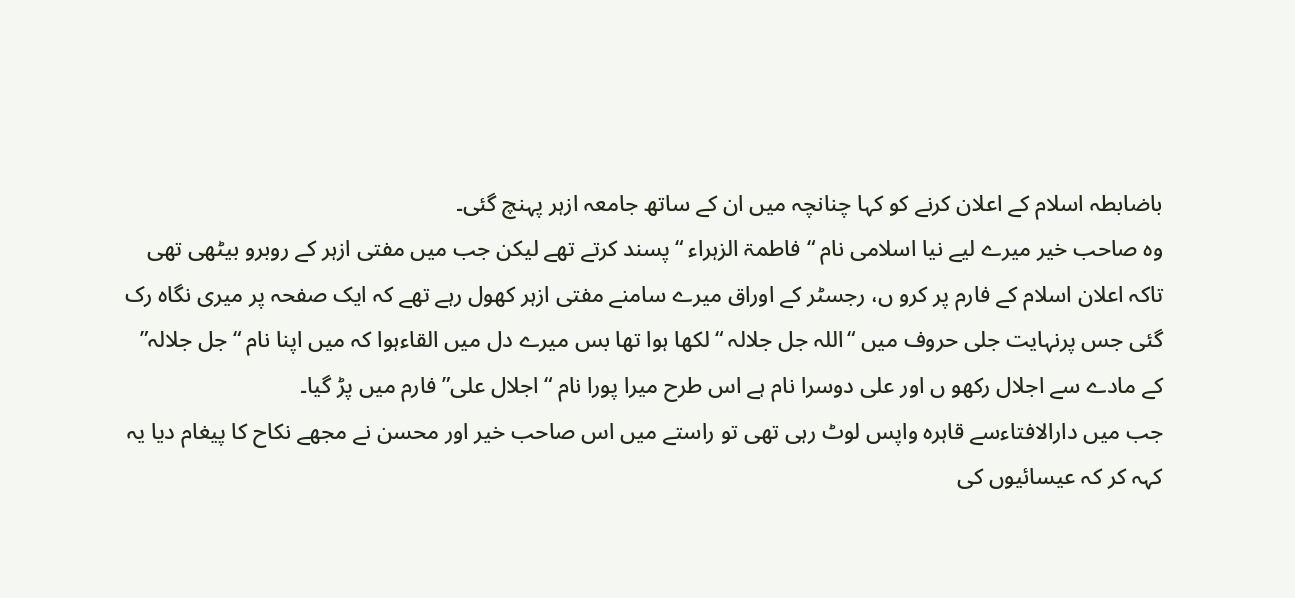باضابطہ اسلام کے اعلان کرنے کو کہا چنانچہ میں ان کے ساتھ جامعہ ازہر پہنچ گئی۔
وہ صاحب خیر میرے لیے نیا اسلامی نام “فاطمۃ الزہراء “پسند کرتے تھے لیکن جب میں مفتی ازہر کے روبرو بیٹھی تھی تاکہ اعلان اسلام کے فارم پر کرو ں، رجسٹر کے اوراق میرے سامنے مفتی ازہر کھول رہے تھے کہ ایک صفحہ پر میری نگاہ رک گئی جس پرنہایت جلی حروف میں “اللہ جل جلالہ “لکھا ہوا تھا بس میرے دل میں القاءہوا کہ میں اپنا نام “جل جلالہ” کے مادے سے اجلال رکھو ں اور علی دوسرا نام ہے اس طرح میرا پورا نام “اجلال علی” فارم میں پڑ گیا۔
جب میں دارالافتاءسے قاہرہ واپس لوٹ رہی تھی تو راستے میں اس صاحب خیر اور محسن نے مجھے نکاح کا پیغام دیا یہ کہہ کر کہ عیسائیوں کی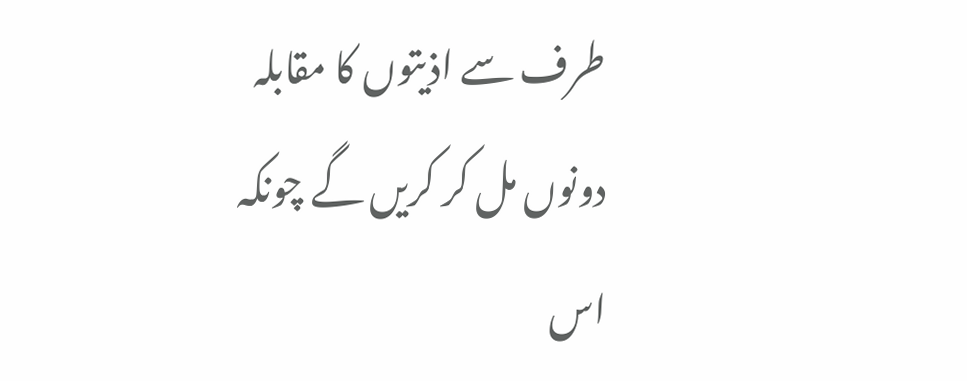طرف سے اذیتوں کا مقابلہ دونوں مل کر کریں گے چونکہ اس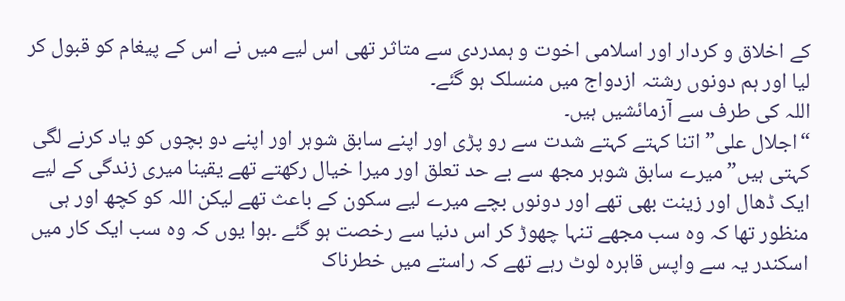کے اخلاق و کردار اور اسلامی اخوت و ہمدردی سے متاثر تھی اس لیے میں نے اس کے پیغام کو قبول کر لیا اور ہم دونوں رشتہ ازدواج میں منسلک ہو گئے۔
اللہ کی طرف سے آزمائشیں ہیں۔
“اجلال علی” اتنا کہتے کہتے شدت سے رو پڑی اور اپنے سابق شوہر اور اپنے دو بچوں کو یاد کرنے لگی کہتی ہیں” میرے سابق شوہر مجھ سے بے حد تعلق اور میرا خیال رکھتے تھے یقینا میری زندگی کے لیے ایک ڈھال اور زینت بھی تھے اور دونوں بچے میرے لیے سکون کے باعث تھے لیکن اللہ کو کچھ اور ہی منظور تھا کہ وہ سب مجھے تنہا چھوڑ کر اس دنیا سے رخصت ہو گئے ۔ہوا یوں کہ وہ سب ایک کار میں اسکندر یہ سے واپس قاہرہ لوٹ رہے تھے کہ راستے میں خطرناک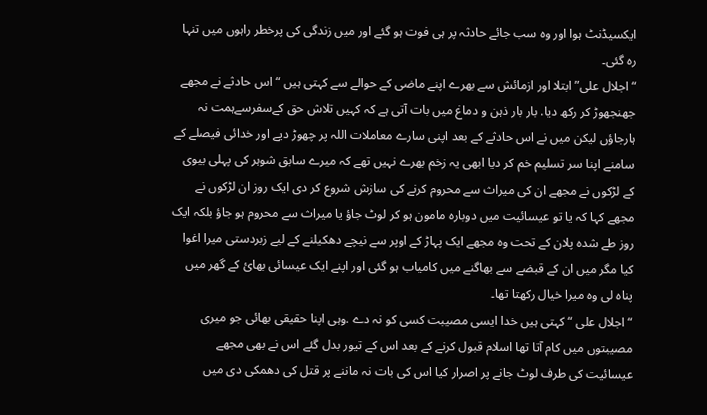ایکسیڈنٹ ہوا اور وہ سب جائے حادثہ پر ہی فوت ہو گئے اور میں زندگی کی پرخطر راہوں میں تنہا رہ گئی۔
“اجلال علی” ابتلا اور ازمائش سے بھرے اپنے ماضی کے حوالے سے کہتی ہیں “اس حادثے نے مجھے جھنجھوڑ کر رکھ دیا. بار بار ذہن و دماغ میں بات آتی ہے کہ کہیں تلاش حق کےسفرسےہمت نہ ہارجاؤں لیکن میں نے اس حادثے کے بعد اپنی سارے معاملات اللہ پر چھوڑ دیے اور خدائی فیصلے کے سامنے اپنا سر تسلیم خم کر دیا ابھی یہ زخم بھرے نہیں تھے کہ میرے سابق شوہر کی پہلی بیوی کے لڑکوں نے مجھے ان کی میراث سے محروم کرنے کی سازش شروع کر دی ایک روز ان لڑکوں نے مجھے کہا کہ یا تو عیسائیت میں دوبارہ مامون ہو کر لوٹ جاؤ یا میراث سے محروم ہو جاؤ بلکہ ایک روز طے شدہ پلان کے تحت وہ مجھے ایک پہاڑ کے اوپر سے نیچے دھکیلنے کے لیے زبردستی میرا اغوا کیا مگر میں ان کے قبضے سے بھاگنے میں کامیاب ہو گئی اور اپنے ایک عیسائی بھائ کے گھر میں پناہ لی وہ میرا خیال رکھتا تھا۔
“اجلال علی “کہتی ہیں خدا ایسی مصیبت کسی کو نہ دے .وہی اپنا حقیقی بھائی جو میری مصیبتوں میں کام آتا تھا اسلام قبول کرنے کے بعد اس کے تیور بدل گئے اس نے بھی مجھے عیسائیت کی طرف لوٹ جانے پر اصرار کیا اس کی بات نہ ماننے پر قتل کی دھمکی دی میں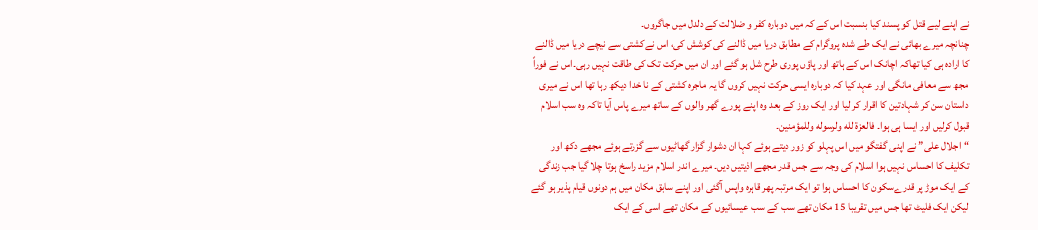نے اپنے لیے قتل کو پسند کیا بنسبت اس کے کہ میں دوبارہ کفر و ضلالت کے دلدل میں جاگروں۔
چنانچہ میرے بھائی نے ایک طے شدہ پروگرام کے مطابق دریا میں ڈالنے کی کوشش کی، اس نےکشتی سے نیچے دریا میں ڈالنے کا ارادہ ہی کیا تھاکہ اچانک اس کے ہاتھ اور پاؤں پوری طرح شل ہو گئے اور ان میں حرکت تک کی طاقت نہیں رہی۔اس نے فوراً مجھ سے معافی مانگی اور عہد کیا کہ دوبارہ ایسی حرکت نہیں کروں گا یہ ماجرہ کشتی کے نا خدا دیکھ رہا تھا اس نے میری داستان سن کر شہادتین کا اقرار کر لیا اور ایک روز کے بعد وہ اپنے پورے گھر والوں کے ساتھ میرے پاس آیا تاکہ وہ سب اسلام قبول کرلیں اور ایسا ہی ہوا۔ فالعزۃ لله ولرسوله وللمؤمنين۔
“اجلال علی” نے اپنی گفتگو میں اس پہلو کو زور دیتے ہوئے کہا ان دشوار گزار گھاٹیوں سے گزرتے ہوئے مجھے دکھ اور تکلیف کا احساس نہیں ہوا اسلام کی وجہ سے جس قدر مجھے اذیتیں دیں۔ میرے اندر اسلام مزید راسخ ہوتا چلا گیا جب زندگی کے ایک موڑ پر قدرےسکون کا احساس ہوا تو ایک مرتبہ پھر قاہرہ واپس آگئی اور اپنے سابق مکان میں ہم دونوں قیام پذیر ہو گئے لیکن ایک فلیٹ تھا جس میں تقریبا 15 مکان تھے سب کے سب عیسائیوں کے مکان تھے اسی کے ایک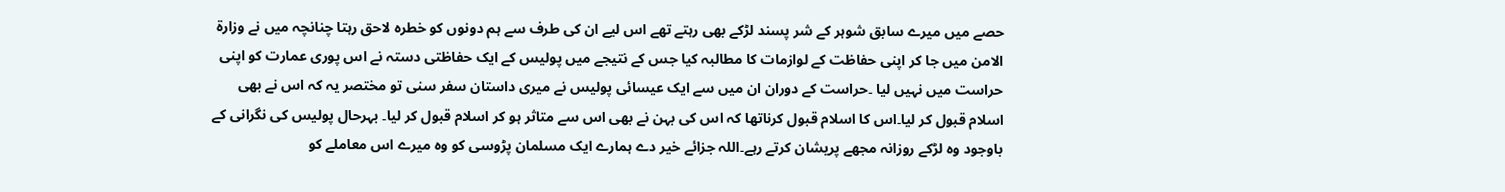حصے میں میرے سابق شوہر کے شر پسند لڑکے بھی رہتے تھے اس لیے ان کی طرف سے ہم دونوں کو خطرہ لاحق رہتا چنانچہ میں نے وزارۃ الامن میں جا کر اپنی حفاظت کے لوازمات کا مطالبہ کیا جس کے نتیجے میں پولیس کے ایک حفاظتی دستہ نے اس پوری عمارت کو اپنی حراست میں نہیں لیا ۔حراست کے دوران ان میں سے ایک عیسائی پولیس نے میری داستان سفر سنی تو مختصر یہ کہ اس نے بھی اسلام قبول کر لیا۔اس کا اسلام قبول کرناتھا کہ اس کی بہن نے بھی اس سے متاثر ہو کر اسلام قبول کر لیا۔ بہرحال پولیس کی نگرانی کے باوجود وہ لڑکے روزانہ مجھے پریشان کرتے رہے۔اللہ جزائے خیر دے ہمارے ایک مسلمان پڑوسی کو وہ میرے اس معاملے کو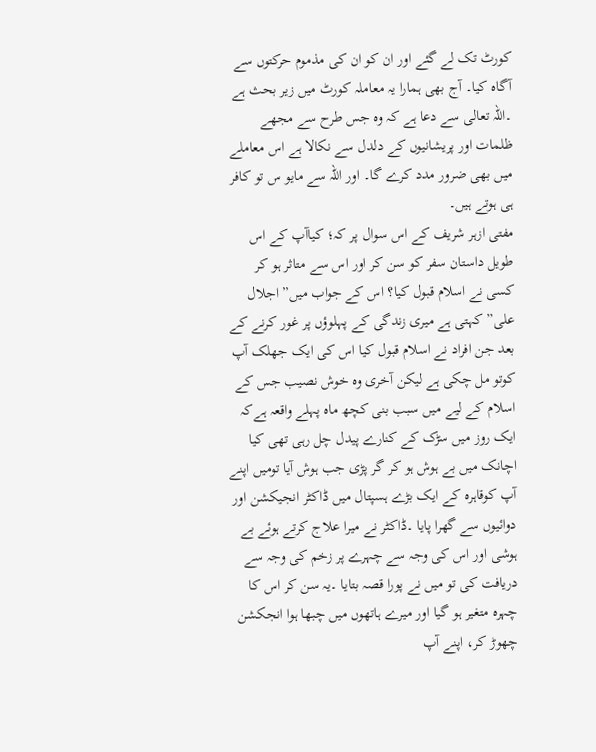کورٹ تک لے گئے اور ان کو ان کی مذموم حرکتوں سے آگاہ کیا۔ آج بھی ہمارا یہ معاملہ کورٹ میں زیر بحث ہے ۔اللہ تعالی سے دعا ہے کہ وہ جس طرح سے مجھے ظلمات اور پریشانیوں کے دلدل سے نکالا ہے اس معاملے میں بھی ضرور مدد کرے گا۔ اور اللہ سے مایو س تو کافر ہی ہوتے ہیں۔
مفتی ازہر شریف کے اس سوال پر کہ؛ کیاآپ کے اس طویل داستان سفر کو سن کر اور اس سے متاثر ہو کر کسی نے اسلام قبول کیا؟ اس کے جواب میں” اجلال علی” کہتی ہے میری زندگی کے پہلوؤں پر غور کرنے کے بعد جن افراد نے اسلام قبول کیا اس کی ایک جھلک آپ کوتو مل چکی ہے لیکن آخری وہ خوش نصیب جس کے اسلام کے لیے میں سبب بنی کچھ ماہ پہلے واقعہ ہےکہ ایک روز میں سڑک کے کنارے پیدل چل رہی تھی کیا اچانک میں بے ہوش ہو کر گر پڑی جب ہوش آیا تومیں اپنے آپ کوقاہرہ کے ایک بڑے ہسپتال میں ڈاکٹر انجیکشن اور دوائیوں سے گھرا پایا ۔ڈاکٹر نے میرا علاج کرتے ہوئے بے ہوشی اور اس کی وجہ سے چہرے پر زخم کی وجہ سے دریافت کی تو میں نے پورا قصہ بتایا ۔یہ سن کر اس کا چہرہ متغیر ہو گیا اور میرے ہاتھوں میں چبھا ہوا انجکشن چھوڑ کر، اپنے آپ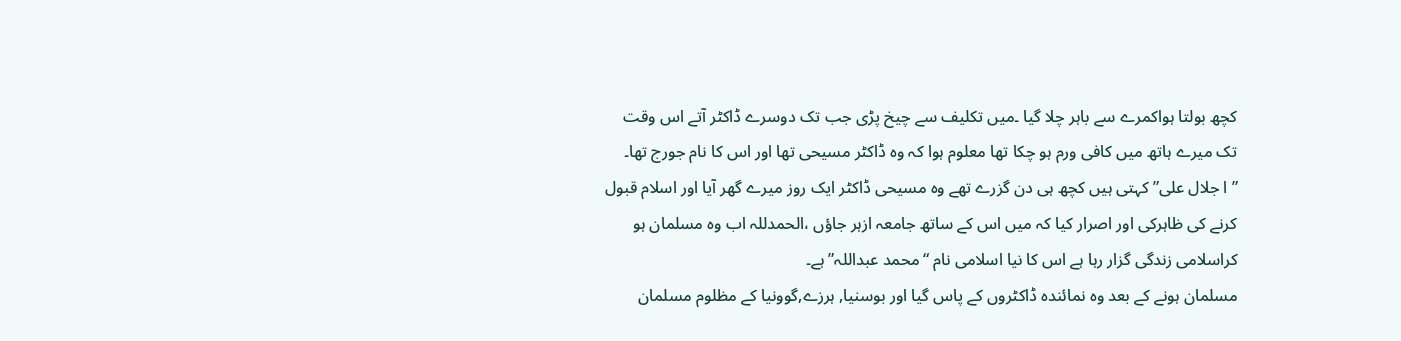کچھ بولتا ہواکمرے سے باہر چلا گیا ۔میں تکلیف سے چیخ پڑی جب تک دوسرے ڈاکٹر آتے اس وقت تک میرے ہاتھ میں کافی ورم ہو چکا تھا معلوم ہوا کہ وہ ڈاکٹر مسیحی تھا اور اس کا نام جورج تھا۔
” ا جلال علی” کہتی ہیں کچھ ہی دن گزرے تھے وہ مسیحی ڈاکٹر ایک روز میرے گھر آیا اور اسلام قبول کرنے کی ظاہرکی اور اصرار کیا کہ میں اس کے ساتھ جامعہ ازہر جاؤں ،الحمدللہ اب وہ مسلمان ہو کراسلامی زندگی گزار رہا ہے اس کا نیا اسلامی نام “محمد عبداللہ” ہے۔
مسلمان ہونے کے بعد وہ نمائندہ ڈاکٹروں کے پاس گیا اور بوسنیا, ہرزے,گوونیا کے مظلوم مسلمان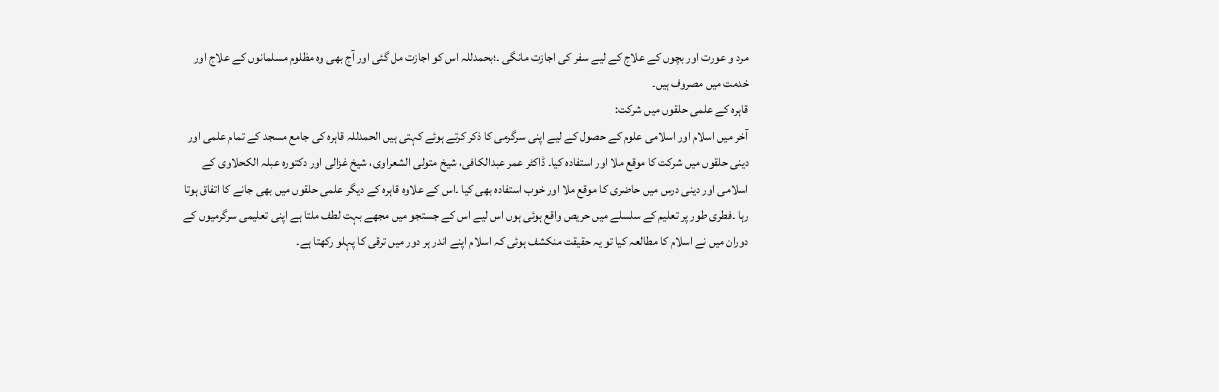مرد و عورت اور بچوں کے علاج کے لیے سفر کی اجازت مانگی ۔؛بحمدللہ اس کو اجازت مل گئی اور آج بھی وہ مظلوم مسلمانوں کے علاج اور خدمت میں مصروف ہیں۔
قاہرہ کے علمی حلقوں میں شرکت:
آخر میں اسلام اور اسلامی علوم کے حصول کے لیے اپنی سرگرمی کا ذکر کرتے ہوئے کہتی ہیں الحمدللہ قاہرہ کی جامع مسجد کے تمام علمی اور دینی حلقوں میں شرکت کا موقع ملا اور استفادہ کیا۔ ڈاکٹر عمر عبدالکافی، شیخ متولی الشعراوی، شیخ غزالی اور دکتورہ عبلہ الکحلاوی کے اسلامی اور دینی درس میں حاضری کا موقع ملا اور خوب استفادہ بھی کیا ۔اس کے علاوہ قاہرہ کے دیگر علمی حلقوں میں بھی جانے کا اتفاق ہوتا رہا ۔فطری طور پر تعلیم کے سلسلے میں حریص واقع ہوئی ہوں اس لیے اس کے جستجو میں مجھے بہت لطف ملتا ہے اپنی تعلیمی سرگرمیوں کے دوران میں نے اسلام کا مطالعہ کیا تو یہ حقیقت منکشف ہوئی کہ اسلام اپنے اندر ہر دور میں ترقی کا پہلو رکھتا ہے۔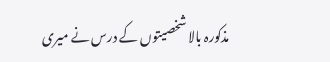مذکورہ بالا شخصیتوں کے درس نے میری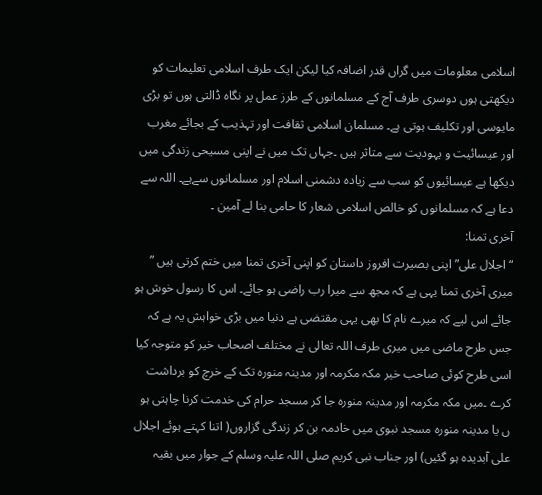اسلامی معلومات میں گراں قدر اضافہ کیا لیکن ایک طرف اسلامی تعلیمات کو دیکھتی ہوں دوسری طرف آج کے مسلمانوں کے طرز عمل پر نگاہ ڈالتی ہوں تو بڑی مایوسی اور تکلیف ہوتی ہے۔ مسلمان اسلامی ثقافت اور تہذیب کے بجائے مغرب اور عیسائیت و یہودیت سے متاثر ہیں ۔جہاں تک میں نے اپنی مسیحی زندگی میں دیکھا ہے عیسائیوں کو سب سے زیادہ دشمنی اسلام اور مسلمانوں سےہے۔ اللہ سے دعا ہے کہ مسلمانوں کو خالص اسلامی شعار کا حامی بنا لے آمین ۔
آخری تمنا:
“اجلال علی” اپنی بصیرت افروز داستان کو اپنی آخری تمنا میں ختم کرتی ہیں ” میری آخری تمنا یہی ہے کہ مجھ سے میرا رب راضی ہو جائے۔ اس کا رسول خوش ہو جائے اس لیے کہ میرے نام کا بھی یہی مقتضی ہے دنیا میں بڑی خواہش یہ ہے کہ جس طرح ماضی میں میری طرف اللہ تعالی نے مختلف اصحاب خیر کو متوجہ کیا اسی طرح کوئی صاحب خیر مکہ مکرمہ اور مدینہ منورہ تک کے خرچ کو برداشت کرے ۔میں مکہ مکرمہ اور مدینہ منورہ جا کر مسجد حرام کی خدمت کرنا چاہتی ہو ں یا مدینہ منورہ مسجد نبوی میں خادمہ بن کر زندگی گزاروں( اتنا کہتے ہوئے اجلال علی آبدیدہ ہو گئیں) اور جناب نبی کریم صلی اللہ علیہ وسلم کے جوار میں بقیہ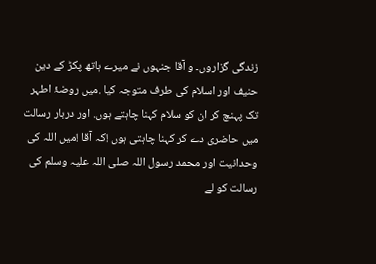زندگی گزاروں۔ و آقا جنہوں نے میرے ہاتھ پکڑ کے دین حنیف اور اسلام کی طرف متوجہ کیا .میں روضۂ اطہر تک پہنچ کر ان کو سلام کہنا چاہتے ہوں. اور دربار رسالت میں حاضری دے کر کہنا چاہتی ہوں !کہ آقا !میں اللہ کی وحدانیت اور محمد رسول اللہ صلی اللہ علیہ وسلم کی رسالت کو لے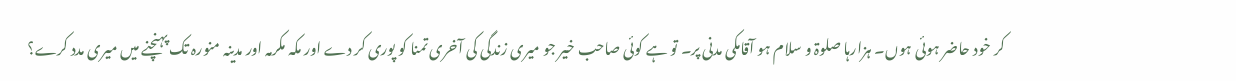کر خود حاضر ہوئی ہوں۔ ہزارہا صلوۃ و سلام ہو آقامکی مدنی پر۔ تو ہے کوئی صاحب خیر جو میری زندگی کی آخری تمنا کو پوری کر دے اور مکہ مکرمہ اور مدینہ منورہ تک پہنچنے میں میری مدد کرے؟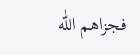فجزاهم اللّٰه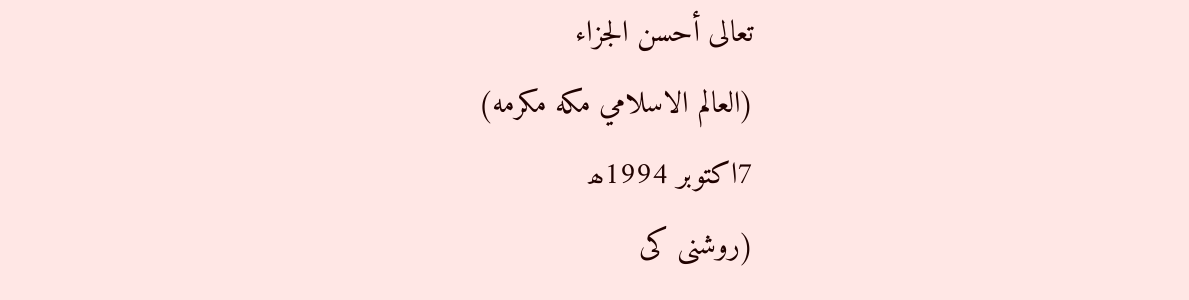تعالى أحسن الجزاء
(العالم الاسلامي مكه مكرمه)
7اکتوبر 1994ھ
(روشنی کی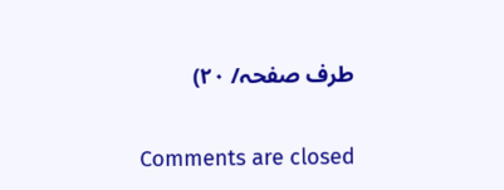طرف صفحہ/ ٢٠)


Comments are closed